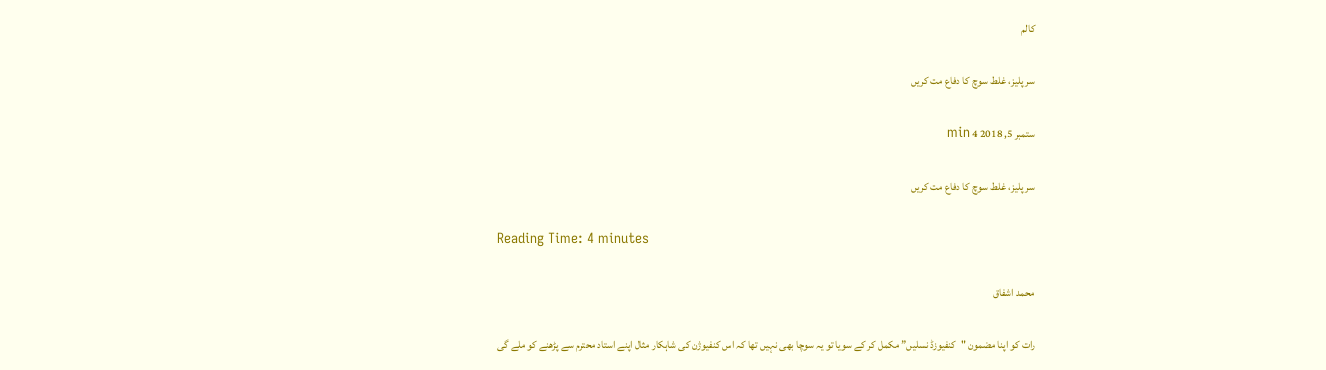کالم

سر پلیز، غلط سوچ کا دفاع مت کریں

ستمبر 5, 2018 4 min

سر پلیز، غلط سوچ کا دفاع مت کریں

Reading Time: 4 minutes

محمد اشفاق

رات کو اپنا مضمون "کنفیوزڈ نسلیں” مکمل کر کے سویا تو یہ سوچا بھی نہیں تھا کہ اس کنفیوژن کی شاہکار مثال اپنے استاد محترم سے پڑھنے کو ملے گی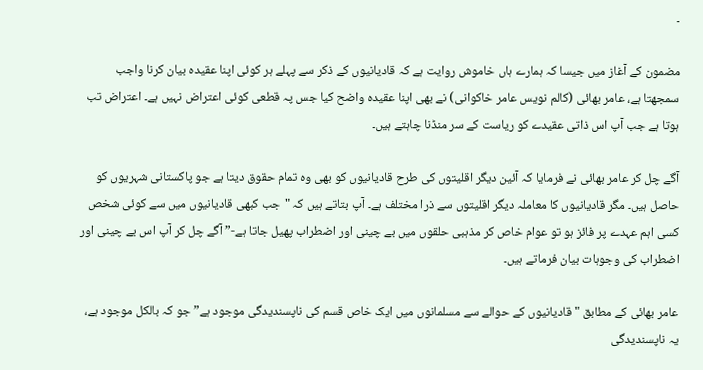۔

مضمون کے آغاز میں جیسا کہ ہمارے ہاں خاموش روایت ہے کہ قادیانیوں کے ذکر سے پہلے ہر کوئی اپنا عقیدہ بیان کرنا واجب سمجھتا ہے، عامر بھائی (کالم نویس عامر خاکوانی) نے بھی اپنا عقیدہ واضح کیا جس پہ قطعی کوئی اعتراض نہیں ہے۔ اعتراض تب ہوتا ہے جب آپ اس ذاتی عقیدے کو ریاست کے سر منڈنا چاہتے ہیں۔

آگے چل کر عامر بھائی نے فرمایا کہ آئین دیگر اقلیتوں کی طرح قادیانیوں کو بھی وہ تمام حقوق دیتا ہے جو پاکستانی شہریوں کو حاصل ہیں۔ مگر قادیانیوں کا معاملہ دیگر اقلیتوں سے ذرا مختلف ہے۔ آپ بتاتے ہیں کہ "جب کبھی قادیانیوں میں سے کوئی شخص کسی اہم عہدے پر فائز ہو تو عوام خاص کر مذہبی حلقوں میں بے چینی اور اضطراب پھیل جاتا ہے-” آگے چل کر آپ اس بے چینی اور اضطراب کی وجوہات بیان فرماتے ہیں۔

عامر بھائی کے مطابق "قادیانیوں کے حوالے سے مسلمانوں میں ایک خاص قسم کی ناپسندیدگی موجود ہے” جو کہ بالکل موجود ہے، یہ ناپسندیدگی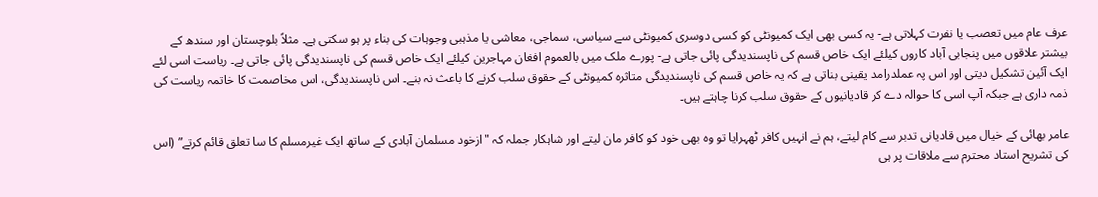عرف عام میں تعصب یا نفرت کہلاتی ہے- یہ کسی بھی ایک کمیونٹی کو کسی دوسری کمیونٹی سے سیاسی، سماجی، معاشی یا مذہبی وجوہات کی بناء پر ہو سکتی ہے۔ مثلاً بلوچستان اور سندھ کے بیشتر علاقوں میں پنجابی آباد کاروں کیلئے ایک خاص قسم کی ناپسندیدگی پائی جاتی ہے- پورے ملک میں بالعموم افغان مہاجرین کیلئے ایک خاص قسم کی ناپسندیدگی پائی جاتی ہے۔ ریاست اسی لئے ایک آئین تشکیل دیتی اور اس پہ عملدرامد یقینی بناتی ہے کہ یہ خاص قسم کی ناپسندیدگی متاثرہ کمیونٹی کے حقوق سلب کرنے کا باعث نہ بنے۔ اس ناپسندیدگی، اس مخاصمت کا خاتمہ ریاست کی ذمہ داری ہے جبکہ آپ اسی کا حوالہ دے کر قادیانیوں کے حقوق سلب کرنا چاہتے ہیں۔

عامر بھائی کے خیال میں قادیانی تدبر سے کام لیتے، ہم نے انہیں کافر ٹھہرایا تو وہ بھی خود کو کافر مان لیتے اور شاہکار جملہ کہ "ازخود مسلمان آبادی کے ساتھ ایک غیرمسلم کا سا تعلق قائم کرتے” (اس کی تشریح استاد محترم سے ملاقات پر ہی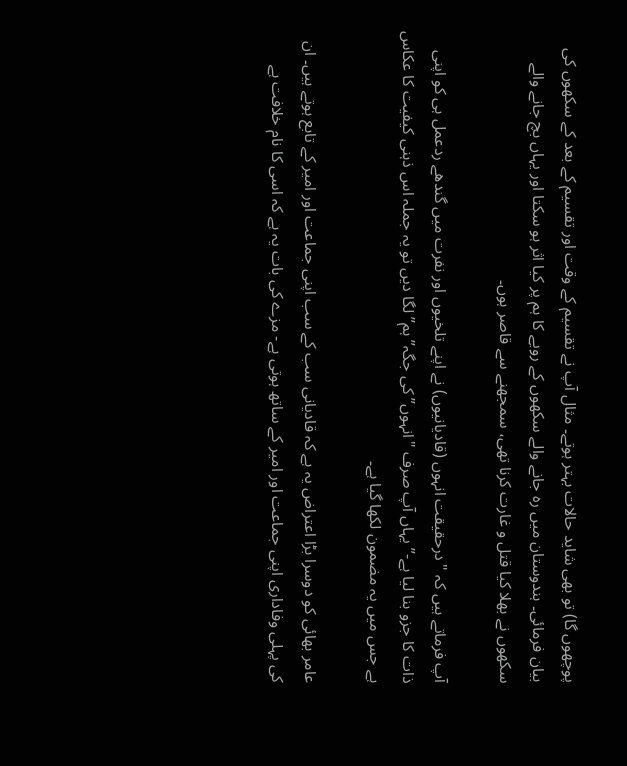پوچھوں گا) تو بھی شاید حالات بہتر ہوتے۔ مثال آپ نے تقسیم کے وقت اور تقسیم کے بعد کے سکھوں کی بیان فرمائی۔ ہندوستان میں رہ جانے والے سکھوں کے رویے کا ہم پر کیا اثر ہو سکتا اور یہاں بچ جانے والے سکھوں نے بھلا کیا قتل و غارت کرنا تھی، سمجھنے سے قاصر ہوں۔

آپ فرماتے ہیں کہ "درحقیقت انہوں (قادیانیوں) نے اپنے تلخیوں اور نفرت میں گندھے ردعمل ہی کو اپنی ذات کا جزو بنا لیا ہے-” یہاں آپ صرف "انہوں” کی جگہ”ہم” لگا دیں تو یہ جملہ اس ذہنی کیفیت کا عکاس ہے جس میں یہ مضمون لکھا گیا ہے۔

عامر بھائی کو دوسرا بڑا اعتراض یہ ہے کہ قادیانی سب کے سب اپنی جماعت اور امیر کے تابع ہوتے ہیں۔ ان کی پہلی وفاداری اپنی جماعت اور امیر کے ساتھ ہوتی ہے- مزے کی بات یہ ہے کہ اسی کا نام خلافت ہے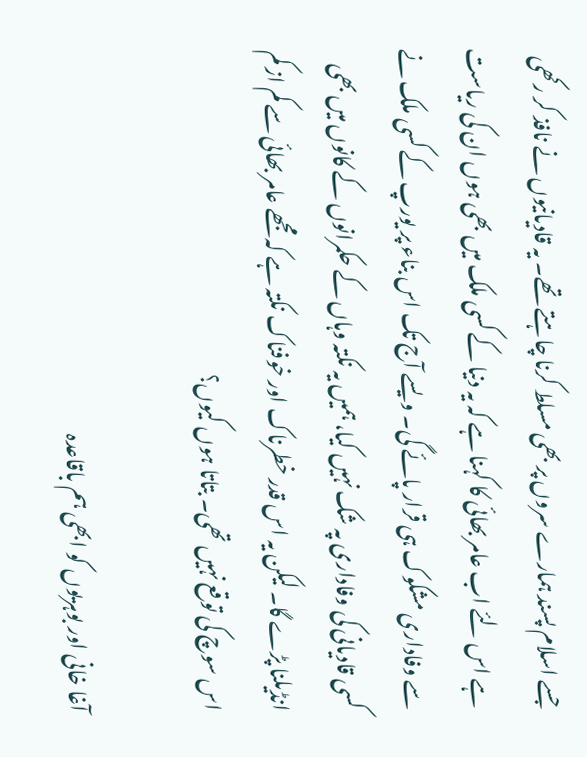جسے اسلام پسند ہمارے سروں پر بھی مسلط کرنا چاہتے تھے۔ یہ قادیانیوں نے نافذ کر رکھی ہے اس لئے اب عامر بھائی کا کہنا ہے کہ یہ دنیا کے کسی ملک میں بھی ہوں ان کی ریاست سے وفاداری مشکوک ہی قرار پائے گی۔ ویسے آج تک اس بناء پر یورپ کے کسی ملک نے کسی قادیانی کی وفاداری پہ شک نہیں کیا، ہمیں یہ نکتہ وہاں کے حکمرانوں کے کانوں میں بھی انڈیلنا پڑے گا۔ لیکن یہ اس قدر خطرناک اور خوفناک نکتہ ہے کہ مجھے عامر بھائی سے کم از کم اس سوچ کی توقع نہیں تھی۔ بتاتا ہوں کیوں؟

آغا خانی اور بوہریوں کو ابھی ہم باقاعدہ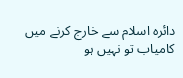دائرہ اسلام سے خارج کرنے میں کامیاب تو نہیں ہو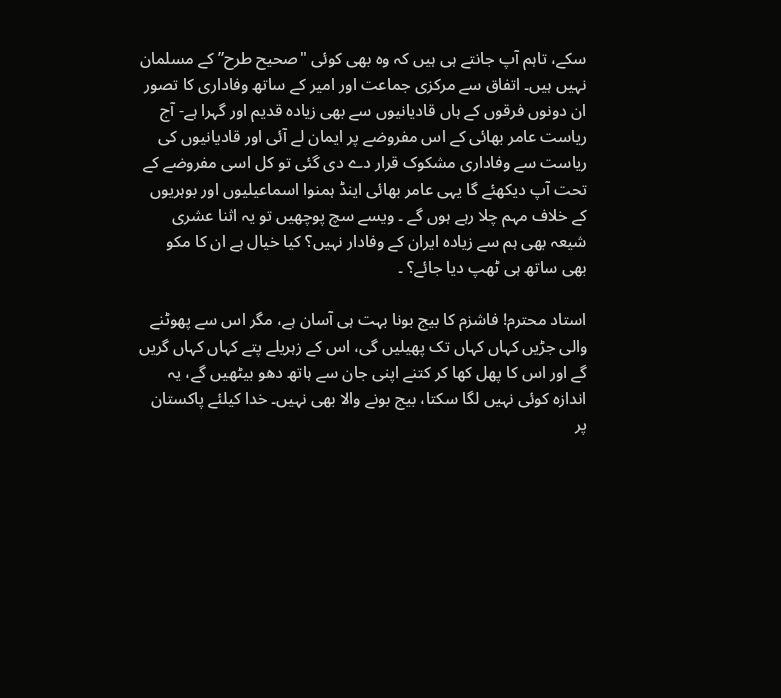سکے، تاہم آپ جانتے ہی ہیں کہ وہ بھی کوئی "صحیح طرح” کے مسلمان نہیں ہیں۔ اتفاق سے مرکزی جماعت اور امیر کے ساتھ وفاداری کا تصور ان دونوں فرقوں کے ہاں قادیانیوں سے بھی زیادہ قدیم اور گہرا ہے- آج ریاست عامر بھائی کے اس مفروضے پر ایمان لے آئی اور قادیانیوں کی ریاست سے وفاداری مشکوک قرار دے دی گئی تو کل اسی مفروضے کے تحت آپ دیکھئے گا یہی عامر بھائی اینڈ ہمنوا اسماعیلیوں اور بوہریوں کے خلاف مہم چلا رہے ہوں گے ۔ ویسے سچ پوچھیں تو یہ اثنا عشری شیعہ بھی ہم سے زیادہ ایران کے وفادار نہیں؟ کیا خیال ہے ان کا مکو بھی ساتھ ہی ٹھپ دیا جائے؟ ۔

استاد محترم! فاشزم کا بیج بونا بہت ہی آسان ہے، مگر اس سے پھوٹنے والی جڑیں کہاں کہاں تک پھیلیں گی، اس کے زہریلے پتے کہاں کہاں گریں گے اور اس کا پھل کھا کر کتنے اپنی جان سے ہاتھ دھو بیٹھیں گے، یہ اندازہ کوئی نہیں لگا سکتا، بیج بونے والا بھی نہیں۔ خدا کیلئے پاکستان پر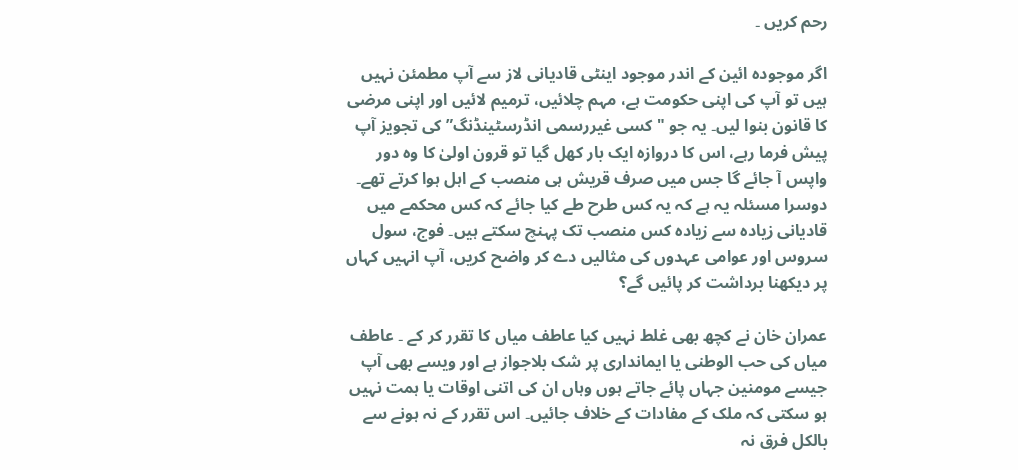رحم کریں ۔

اگر موجودہ ائین کے اندر موجود اینٹی قادیانی لاز سے آپ مطمئن نہیں ہیں تو آپ کی اپنی حکومت ہے، مہم چلائیں، ترمیم لائیں اور اپنی مرضی کا قانون بنوا لیں۔ یہ جو "کسی غیررسمی انڈرسٹینڈنگ” کی تجویز آپ پیش فرما رہے، اس کا دروازہ ایک بار کھل گیا تو قرون اولیٰ کا وہ دور واپس آ جائے گا جس میں صرف قریش ہی منصب کے اہل ہوا کرتے تھے۔ دوسرا مسئلہ یہ ہے کہ یہ کس طرح طے کیا جائے کہ کس محکمے میں قادیانی زیادہ سے زیادہ کس منصب تک پہنچ سکتے ہیں۔ فوج، سول سروس اور عوامی عہدوں کی مثالیں دے کر واضح کریں، آپ انہیں کہاں پر دیکھنا برداشت کر پائیں گے؟

عمران خان نے کچھ بھی غلط نہیں کیا عاطف میاں کا تقرر کر کے ۔ عاطف میاں کی حب الوطنی یا ایمانداری پر شک بلاجواز ہے اور ویسے بھی آپ جیسے مومنین جہاں پائے جاتے ہوں وہاں ان کی اتنی اوقات یا ہمت نہیں ہو سکتی کہ ملک کے مفادات کے خلاف جائیں۔ اس تقرر کے نہ ہونے سے بالکل فرق نہ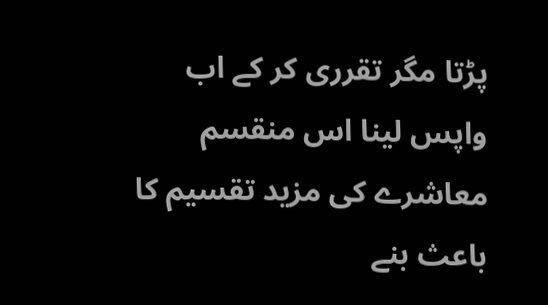پڑتا مگر تقرری کر کے اب واپس لینا اس منقسم معاشرے کی مزید تقسیم کا باعث بنے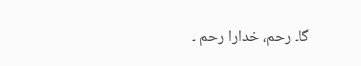گا۔ رحم، خدارا رحم ۔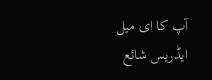آپ کا ای میل ایڈریس شائع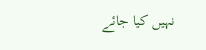نہیں کیا جائے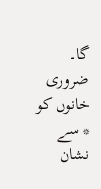گا۔ ضروری خانوں کو * سے نشان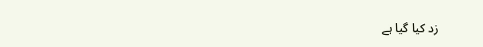زد کیا گیا ہے